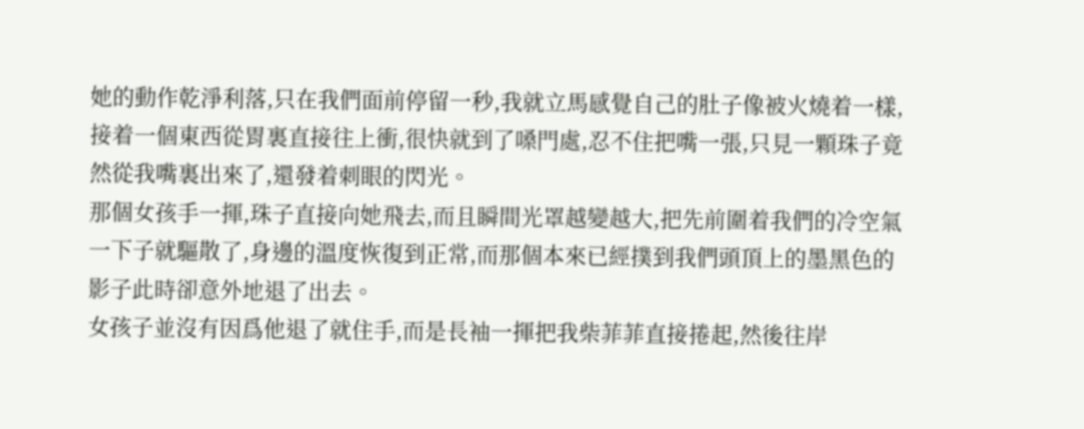她的動作乾淨利落,只在我們面前停留一秒,我就立馬感覺自己的肚子像被火燒着一樣,接着一個東西從胃裏直接往上衝,很快就到了嗓門處,忍不住把嘴一張,只見一顆珠子竟然從我嘴裏出來了,還發着刺眼的閃光。
那個女孩手一揮,珠子直接向她飛去,而且瞬間光罩越變越大,把先前圍着我們的冷空氣一下子就驅散了,身邊的溫度恢復到正常,而那個本來已經撲到我們頭頂上的墨黑色的影子此時卻意外地退了出去。
女孩子並沒有因爲他退了就住手,而是長袖一揮把我柴菲菲直接捲起,然後往岸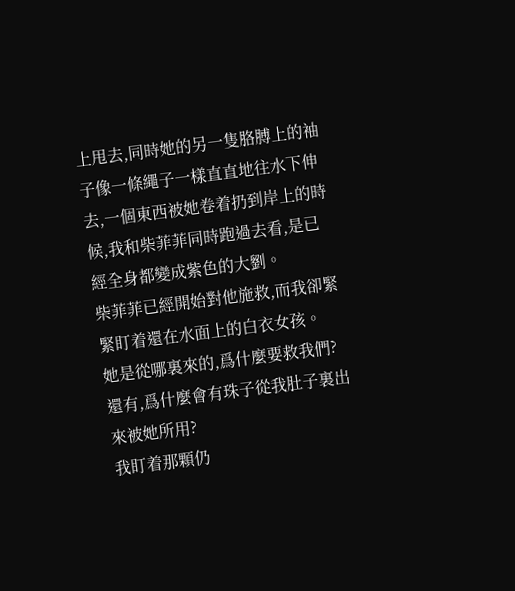上甩去,同時她的另一隻胳膊上的袖子像一條繩子一樣直直地往水下伸去,一個東西被她卷着扔到岸上的時候,我和柴菲菲同時跑過去看,是已經全身都變成紫色的大劉。
柴菲菲已經開始對他施救,而我卻緊緊盯着還在水面上的白衣女孩。
她是從哪裏來的,爲什麼要救我們?還有,爲什麼會有珠子從我肚子裏出來被她所用?
我盯着那顆仍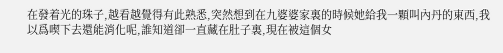在發着光的珠子,越看越覺得有此熟悉,突然想到在九婆婆家裏的時候她給我一顆叫內丹的東西,我以爲喫下去還能消化呢,誰知道卻一直藏在肚子裏,現在被這個女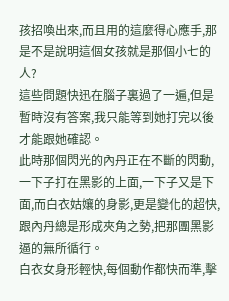孩招喚出來,而且用的這麼得心應手,那是不是說明這個女孩就是那個小七的人?
這些問題快迅在腦子裏過了一遍,但是暫時沒有答案,我只能等到她打完以後才能跟她確認。
此時那個閃光的內丹正在不斷的閃動,一下子打在黑影的上面,一下子又是下面,而白衣姑孃的身影,更是變化的超快,跟內丹總是形成夾角之勢,把那團黑影逼的無所循行。
白衣女身形輕快,每個動作都快而準,擊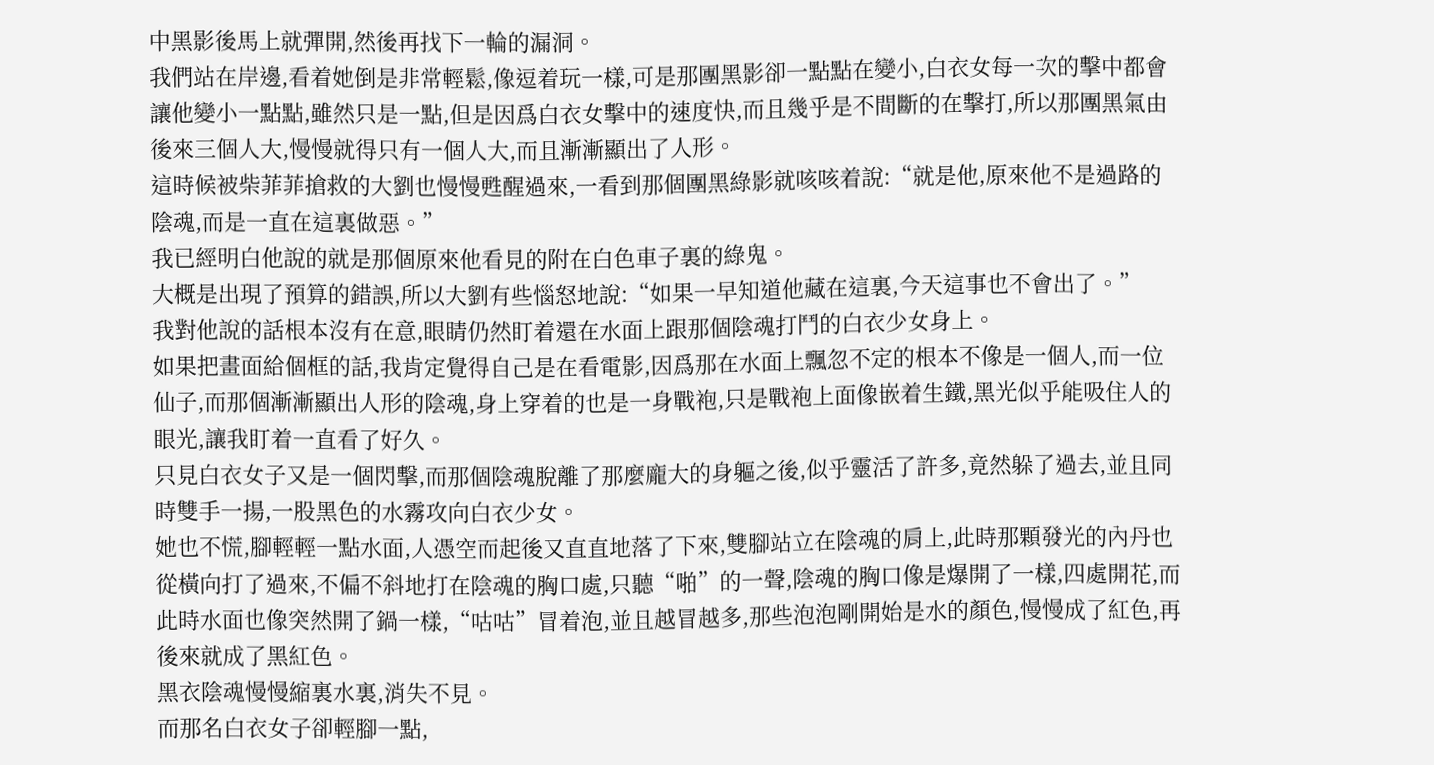中黑影後馬上就彈開,然後再找下一輪的漏洞。
我們站在岸邊,看着她倒是非常輕鬆,像逗着玩一樣,可是那團黑影卻一點點在變小,白衣女每一次的擊中都會讓他變小一點點,雖然只是一點,但是因爲白衣女擊中的速度快,而且幾乎是不間斷的在擊打,所以那團黑氣由後來三個人大,慢慢就得只有一個人大,而且漸漸顯出了人形。
這時候被柴菲菲搶救的大劉也慢慢甦醒過來,一看到那個團黑綠影就咳咳着說:“就是他,原來他不是過路的陰魂,而是一直在這裏做惡。”
我已經明白他說的就是那個原來他看見的附在白色車子裏的綠鬼。
大概是出現了預算的錯誤,所以大劉有些惱怒地說:“如果一早知道他藏在這裏,今天這事也不會出了。”
我對他說的話根本沒有在意,眼睛仍然盯着還在水面上跟那個陰魂打鬥的白衣少女身上。
如果把畫面給個框的話,我肯定覺得自己是在看電影,因爲那在水面上飄忽不定的根本不像是一個人,而一位仙子,而那個漸漸顯出人形的陰魂,身上穿着的也是一身戰袍,只是戰袍上面像嵌着生鐵,黑光似乎能吸住人的眼光,讓我盯着一直看了好久。
只見白衣女子又是一個閃擊,而那個陰魂脫離了那麼龐大的身軀之後,似乎靈活了許多,竟然躲了過去,並且同時雙手一揚,一股黑色的水霧攻向白衣少女。
她也不慌,腳輕輕一點水面,人憑空而起後又直直地落了下來,雙腳站立在陰魂的肩上,此時那顆發光的內丹也從橫向打了過來,不偏不斜地打在陰魂的胸口處,只聽“啪”的一聲,陰魂的胸口像是爆開了一樣,四處開花,而此時水面也像突然開了鍋一樣,“咕咕”冒着泡,並且越冒越多,那些泡泡剛開始是水的顏色,慢慢成了紅色,再後來就成了黑紅色。
黑衣陰魂慢慢縮裏水裏,消失不見。
而那名白衣女子卻輕腳一點,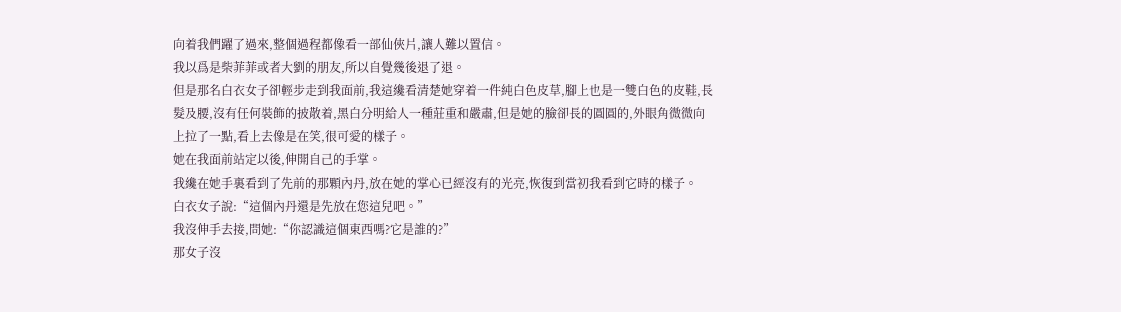向着我們躍了過來,整個過程都像看一部仙俠片,讓人難以置信。
我以爲是柴菲菲或者大劉的朋友,所以自覺幾後退了退。
但是那名白衣女子卻輕步走到我面前,我這纔看清楚她穿着一件純白色皮草,腳上也是一雙白色的皮鞋,長髮及腰,沒有任何裝飾的披散着,黑白分明給人一種莊重和嚴肅,但是她的臉卻長的圓圓的,外眼角微微向上拉了一點,看上去像是在笑,很可愛的樣子。
她在我面前站定以後,伸開自己的手掌。
我纔在她手裏看到了先前的那顆內丹,放在她的掌心已經沒有的光亮,恢復到當初我看到它時的樣子。
白衣女子說:“這個內丹還是先放在您這兒吧。”
我沒伸手去接,問她:“你認識這個東西嗎?它是誰的?”
那女子沒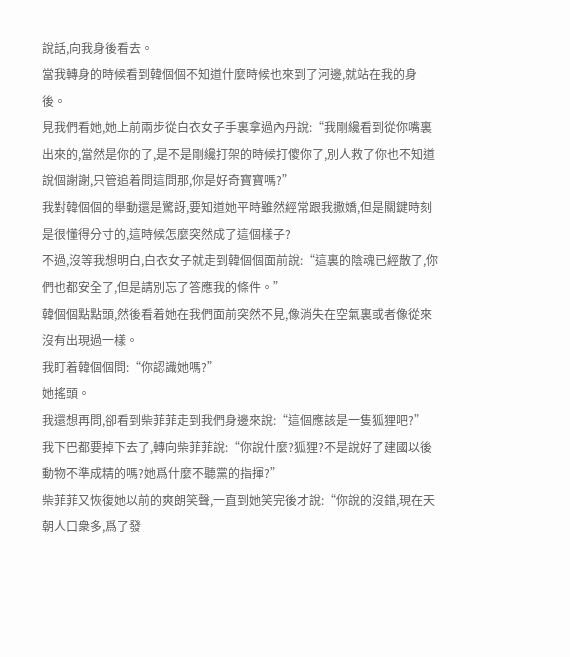說話,向我身後看去。
當我轉身的時候看到韓個個不知道什麼時候也來到了河邊,就站在我的身後。
見我們看她,她上前兩步從白衣女子手裏拿過內丹說:“我剛纔看到從你嘴裏出來的,當然是你的了,是不是剛纔打架的時候打傻你了,別人救了你也不知道說個謝謝,只管追着問這問那,你是好奇寶寶嗎?”
我對韓個個的舉動還是驚訝,要知道她平時雖然經常跟我撒嬌,但是關鍵時刻是很懂得分寸的,這時候怎麼突然成了這個樣子?
不過,沒等我想明白,白衣女子就走到韓個個面前說:“這裏的陰魂已經散了,你們也都安全了,但是請別忘了答應我的條件。”
韓個個點點頭,然後看着她在我們面前突然不見,像消失在空氣裏或者像從來沒有出現過一樣。
我盯着韓個個問:“你認識她嗎?”
她搖頭。
我還想再問,卻看到柴菲菲走到我們身邊來說:“這個應該是一隻狐狸吧?”
我下巴都要掉下去了,轉向柴菲菲說:“你說什麼?狐狸?不是說好了建國以後動物不準成精的嗎?她爲什麼不聽黨的指揮?”
柴菲菲又恢復她以前的爽朗笑聲,一直到她笑完後才說:“你說的沒錯,現在天朝人口衆多,爲了發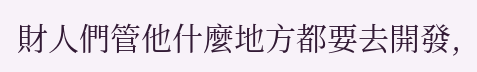財人們管他什麼地方都要去開發,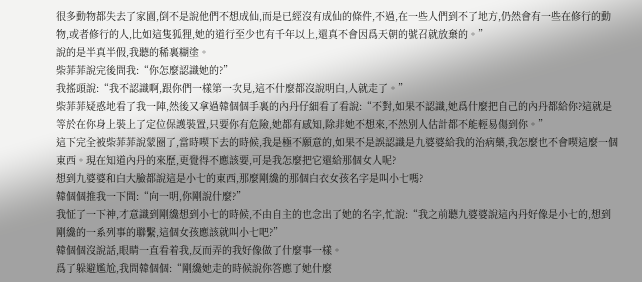很多動物都失去了家園,倒不是說他們不想成仙,而是已經沒有成仙的條件,不過,在一些人們到不了地方,仍然會有一些在修行的動物,或者修行的人,比如這隻狐狸,她的道行至少也有千年以上,還真不會因爲天朝的號召就放棄的。”
說的是半真半假,我聽的稀裏糊塗。
柴菲菲說完後問我:“你怎麼認識她的?”
我搖頭說:“我不認識啊,跟你們一樣第一次見,這不什麼都沒說明白,人就走了。”
柴菲菲疑惑地看了我一陣,然後又拿過韓個個手裏的內丹仔細看了看說:“不對,如果不認識,她爲什麼把自己的內丹都給你?這就是等於在你身上裝上了定位保護裝置,只要你有危險,她都有感知,除非她不想來,不然別人估計都不能輕易傷到你。”
這下完全被柴菲菲說蒙圈了,當時喫下去的時候,我是極不願意的,如果不是誤認識是九婆婆給我的治病藥,我怎麼也不會喫這麼一個東西。現在知道內丹的來歷,更覺得不應該要,可是我怎麼把它還給那個女人呢?
想到九婆婆和白大臉都說這是小七的東西,那麼剛纔的那個白衣女孩名字是叫小七嗎?
韓個個推我一下問:“向一明,你剛說什麼?”
我怔了一下神,才意識到剛纔想到小七的時候,不由自主的也念出了她的名字,忙說:“我之前聽九婆婆說這內丹好像是小七的,想到剛纔的一系列事的聯繫,這個女孩應該就叫小七吧?”
韓個個沒說話,眼睛一直看着我,反而弄的我好像做了什麼事一樣。
爲了躲避尷尬,我問韓個個:“剛纔她走的時候說你答應了她什麼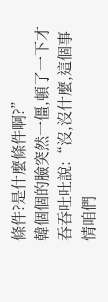條件?是什麼條件啊?”
韓個個的臉突然一僵,頓了一下才吞吞吐吐說:“沒,沒什麼,這個事情咱們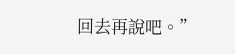回去再說吧。”